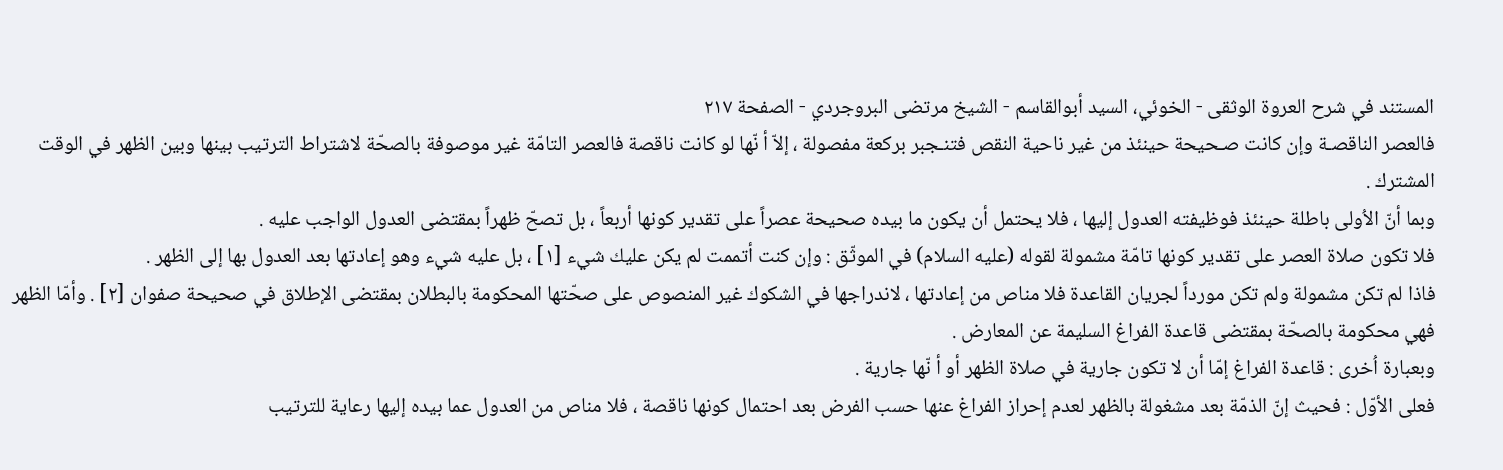المستند في شرح العروة الوثقى - الخوئي، السيد أبوالقاسم - الشيخ مرتضى البروجردي - الصفحة ٢١٧
فالعصر الناقصـة وإن كانت صـحيحة حينئذ من غير ناحية النقص فتنـجبر بركعة مفصولة ، إلاّ أ نّها لو كانت ناقصة فالعصر التامّة غير موصوفة بالصحّة لاشتراط الترتيب بينها وبين الظهر في الوقت المشترك .
وبما أنّ الاُولى باطلة حينئذ فوظيفته العدول إليها ، فلا يحتمل أن يكون ما بيده صحيحة عصراً على تقدير كونها أربعاً ، بل تصحّ ظهراً بمقتضى العدول الواجب عليه .
فلا تكون صلاة العصر على تقدير كونها تامّة مشمولة لقوله (عليه السلام) في الموثّق : وإن كنت أتممت لم يكن عليك شيء [١] ، بل عليه شيء وهو إعادتها بعد العدول بها إلى الظهر .
فاذا لم تكن مشمولة ولم تكن مورداً لجريان القاعدة فلا مناص من إعادتها ، لاندراجها في الشكوك غير المنصوص على صحّتها المحكومة بالبطلان بمقتضى الإطلاق في صحيحة صفوان [٢] . وأمّا الظهر فهي محكومة بالصحّة بمقتضى قاعدة الفراغ السليمة عن المعارض .
وبعبارة اُخرى : قاعدة الفراغ إمّا أن لا تكون جارية في صلاة الظهر أو أ نّها جارية .
فعلى الأوّل : فحيث إنّ الذمّة بعد مشغولة بالظهر لعدم إحراز الفراغ عنها حسب الفرض بعد احتمال كونها ناقصة ، فلا مناص من العدول عما بيده إليها رعاية للترتيب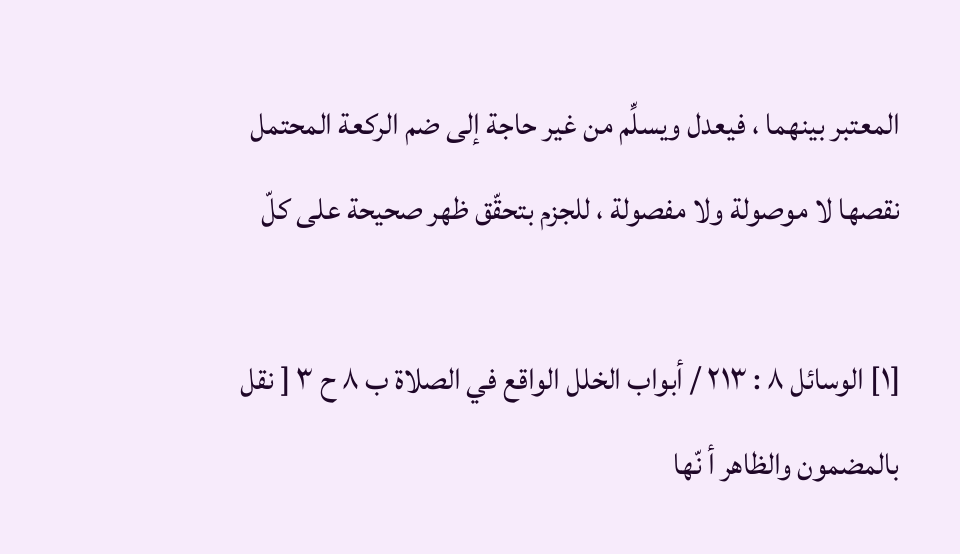المعتبر بينهما ، فيعدل ويسلِّم من غير حاجة إلى ضم الركعة المحتمل نقصها لا موصولة ولا مفصولة ، للجزم بتحقّق ظهر صحيحة على كلّ

[١] الوسائل ٨ : ٢١٣ / أبواب الخلل الواقع في الصلاة ب ٨ ح ٣ [ نقل بالمضمون والظاهر أ نّها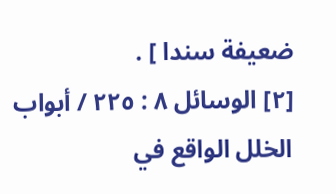ضعيفة سندا ] .
[٢] الوسائل ٨ : ٢٢٥ / أبواب الخلل الواقع في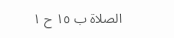الصلاة ب ١٥ ح ١